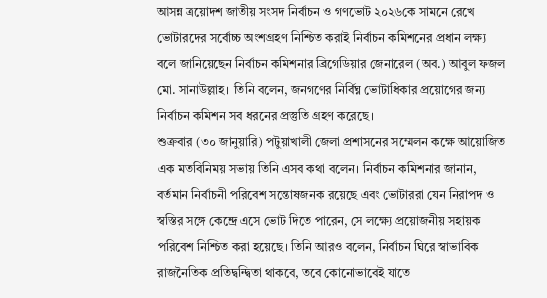আসন্ন ত্রয়োদশ জাতীয় সংসদ নির্বাচন ও গণভোট ২০২৬কে সামনে রেখে ভোটারদের সর্বোচ্চ অংশগ্রহণ নিশ্চিত করাই নির্বাচন কমিশনের প্রধান লক্ষ্য বলে জানিয়েছেন নির্বাচন কমিশনার ব্রিগেডিয়ার জেনারেল (অব.) আবুল ফজল মো. সানাউল্লাহ। তিনি বলেন, জনগণের নির্বিঘ্ন ভোটাধিকার প্রয়োগের জন্য নির্বাচন কমিশন সব ধরনের প্রস্তুতি গ্রহণ করেছে।
শুক্রবার (৩০ জানুয়ারি) পটুয়াখালী জেলা প্রশাসনের সম্মেলন কক্ষে আয়োজিত এক মতবিনিময় সভায় তিনি এসব কথা বলেন। নির্বাচন কমিশনার জানান, বর্তমান নির্বাচনী পরিবেশ সন্তোষজনক রয়েছে এবং ভোটাররা যেন নিরাপদ ও স্বস্তির সঙ্গে কেন্দ্রে এসে ভোট দিতে পারেন, সে লক্ষ্যে প্রয়োজনীয় সহায়ক পরিবেশ নিশ্চিত করা হয়েছে। তিনি আরও বলেন, নির্বাচন ঘিরে স্বাভাবিক রাজনৈতিক প্রতিদ্বন্দ্বিতা থাকবে, তবে কোনোভাবেই যাতে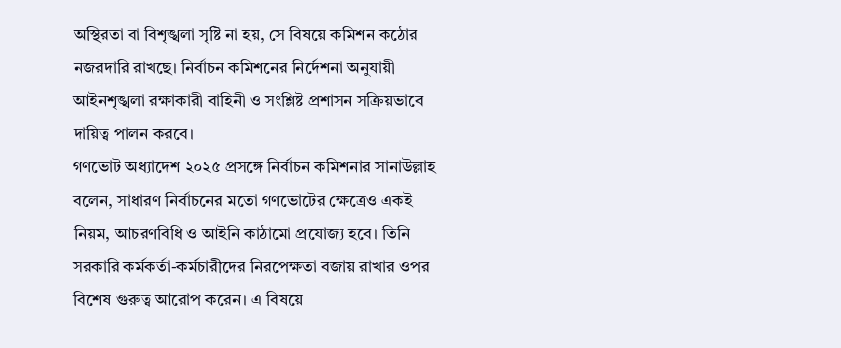অস্থিরতা বা বিশৃঙ্খলা সৃষ্টি না হয়, সে বিষয়ে কমিশন কঠোর নজরদারি রাখছে। নির্বাচন কমিশনের নির্দেশনা অনুযায়ী আইনশৃঙ্খলা রক্ষাকারী বাহিনী ও সংশ্লিষ্ট প্রশাসন সক্রিয়ভাবে দায়িত্ব পালন করবে।
গণভোট অধ্যাদেশ ২০২৫ প্রসঙ্গে নির্বাচন কমিশনার সানাউল্লাহ বলেন, সাধারণ নির্বাচনের মতো গণভোটের ক্ষেত্রেও একই নিয়ম, আচরণবিধি ও আইনি কাঠামো প্রযোজ্য হবে। তিনি সরকারি কর্মকর্তা-কর্মচারীদের নিরপেক্ষতা বজায় রাখার ওপর বিশেষ গুরুত্ব আরোপ করেন। এ বিষয়ে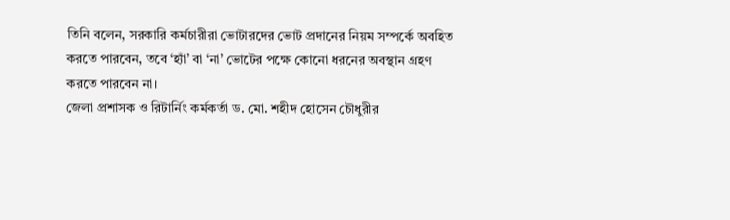তিনি বলেন, সরকারি কর্মচারীরা ভোটারদের ভোট প্রদানের নিয়ম সম্পর্কে অবহিত করতে পারবেন, তবে ‘হ্যাঁ’ বা ‘না’ ভোটের পক্ষে কোনো ধরনের অবস্থান গ্রহণ করতে পারবেন না।
জেলা প্রশাসক ও রিটার্নিং কর্মকর্তা ড. মো. শহীদ হোসেন চৌধুরীর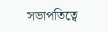সভাপতিত্বে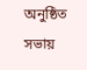অনুষ্ঠিত সভায়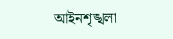আইনশৃঙ্খলা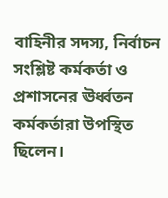বাহিনীর সদস্য, নির্বাচন সংশ্লিষ্ট কর্মকর্তা ও প্রশাসনের ঊর্ধ্বতন কর্মকর্তারা উপস্থিত ছিলেন।